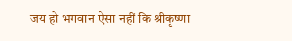जय हो भगवान ऐसा नहीं कि श्रीकृष्णा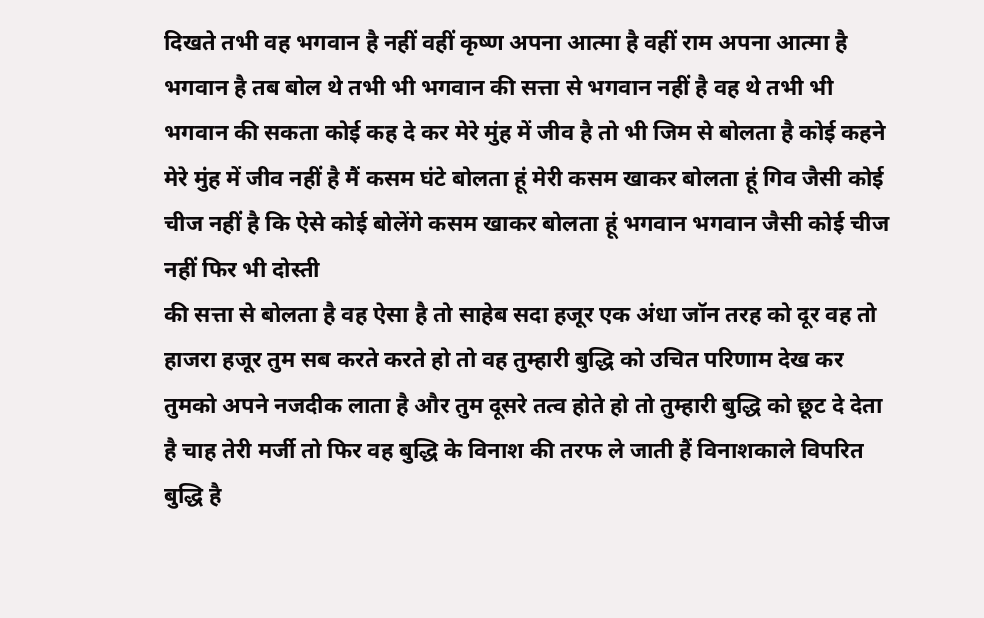दिखते तभी वह भगवान है नहीं वहीं कृष्ण अपना आत्मा है वहीं राम अपना आत्मा है भगवान है तब बोल थे तभी भी भगवान की सत्ता से भगवान नहीं है वह थे तभी भी भगवान की सकता कोई कह दे कर मेरे मुंह में जीव है तो भी जिम से बोलता है कोई कहने मेरे मुंह में जीव नहीं है मैं कसम घंटे बोलता हूं मेरी कसम खाकर बोलता हूं गिव जैसी कोई चीज नहीं है कि ऐसे कोई बोलेंगे कसम खाकर बोलता हूं भगवान भगवान जैसी कोई चीज नहीं फिर भी दोस्ती
की सत्ता से बोलता है वह ऐसा है तो साहेब सदा हजूर एक अंधा जॉन तरह को दूर वह तो हाजरा हजूर तुम सब करते करते हो तो वह तुम्हारी बुद्धि को उचित परिणाम देख कर तुमको अपने नजदीक लाता है और तुम दूसरे तत्व होते हो तो तुम्हारी बुद्धि को छूट दे देता है चाह तेरी मर्जी तो फिर वह बुद्धि के विनाश की तरफ ले जाती हैं विनाशकाले विपरित बुद्धि है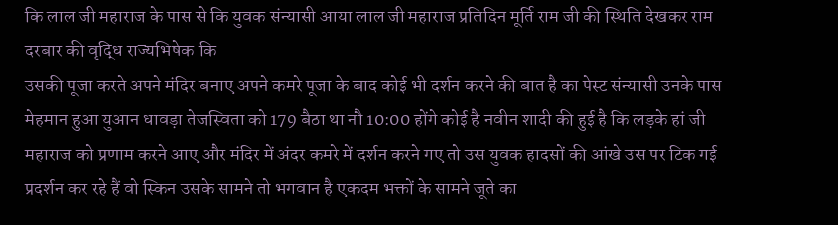कि लाल जी महाराज के पास से कि युवक संन्यासी आया लाल जी महाराज प्रतिदिन मूर्ति राम जी की स्थिति देखकर राम दरबार की वृद्धि राज्यभिषेक कि
उसकी पूजा करते अपने मंदिर बनाए अपने कमरे पूजा के बाद कोई भी दर्शन करने की बात है का पेस्ट संन्यासी उनके पास मेहमान हुआ युआन धावड़ा तेजस्विता को 179 बैठा था नौ 10:00 होंगे कोई है नवीन शादी की हुई है कि लड़के हां जी महाराज को प्रणाम करने आए और मंदिर में अंदर कमरे में दर्शन करने गए तो उस युवक हादसों की आंखे उस पर टिक गई प्रदर्शन कर रहे हैं वो स्किन उसके सामने तो भगवान है एकदम भक्तों के सामने जूते का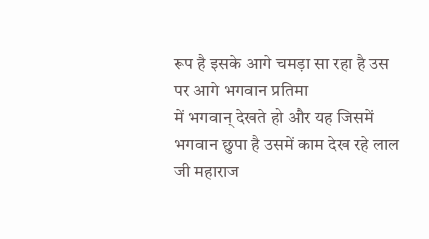रूप है इसके आगे चमड़ा सा रहा है उस पर आगे भगवान प्रतिमा
में भगवान् देखते हो और यह जिसमें भगवान छुपा है उसमें काम देख रहे लाल जी महाराज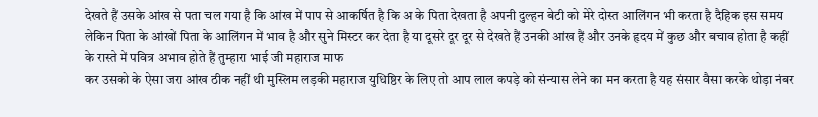देखते हैं उसके आंख से पता चल गया है कि आंख में पाप से आकर्षित है कि अ के पिता देखता है अपनी दुल्हन बेटी को मेरे दोस्त आलिंगन भी करता है दैहिक इस समय लेकिन पिता के आंखों पिता के आलिंगन में भाव है और सुने मिस्टर कर देता है या दूसरे दूर दूर से देखते हैं उनकी आंख हैं और उनके हृदय में कुछ और बचाव होता है कहीं के रास्ते में पवित्र अभाव होते हैं तुम्हारा भाई जी महाराज माफ
कर उसको के ऐसा जरा आंख ठीक नहीं थी मुस्लिम लड़की महाराज युधिष्ठिर के लिए तो आप लाल कपड़े को संन्यास लेने का मन करता है यह संसार वैसा करके थोड़ा नंबर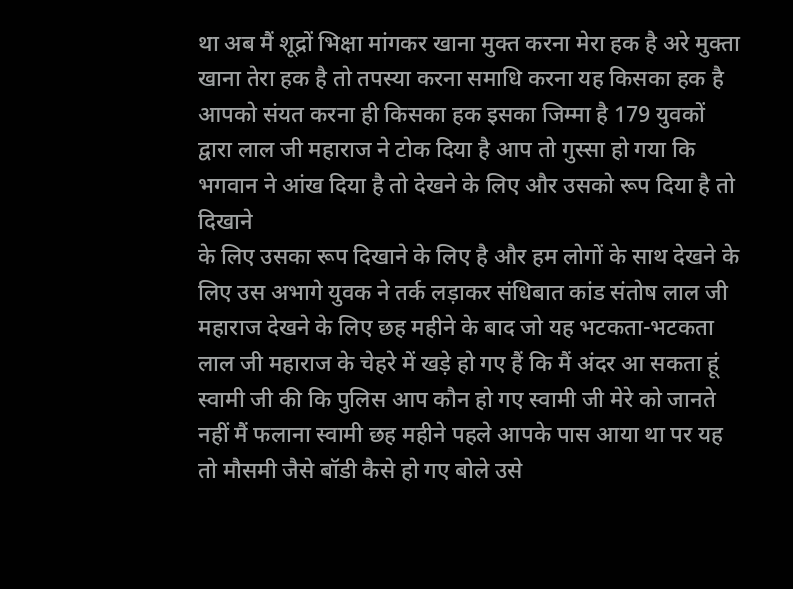था अब मैं शूद्रों भिक्षा मांगकर खाना मुक्त करना मेरा हक है अरे मुक्ता खाना तेरा हक है तो तपस्या करना समाधि करना यह किसका हक है आपको संयत करना ही किसका हक इसका जिम्मा है 179 युवकों द्वारा लाल जी महाराज ने टोक दिया है आप तो गुस्सा हो गया कि भगवान ने आंख दिया है तो देखने के लिए और उसको रूप दिया है तो दिखाने
के लिए उसका रूप दिखाने के लिए है और हम लोगों के साथ देखने के लिए उस अभागे युवक ने तर्क लड़ाकर संधिबात कांड संतोष लाल जी महाराज देखने के लिए छह महीने के बाद जो यह भटकता-भटकता लाल जी महाराज के चेहरे में खड़े हो गए हैं कि मैं अंदर आ सकता हूं स्वामी जी की कि पुलिस आप कौन हो गए स्वामी जी मेरे को जानते नहीं मैं फलाना स्वामी छह महीने पहले आपके पास आया था पर यह तो मौसमी जैसे बॉडी कैसे हो गए बोले उसे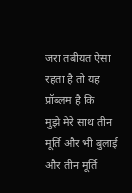जरा तबीयत ऐसा रहता है तो यह प्रॉब्लम है कि
मुझे मेरे साथ तीन मूर्ति और भी बुलाई और तीन मूर्ति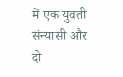में एक युवती संन्यासी और दो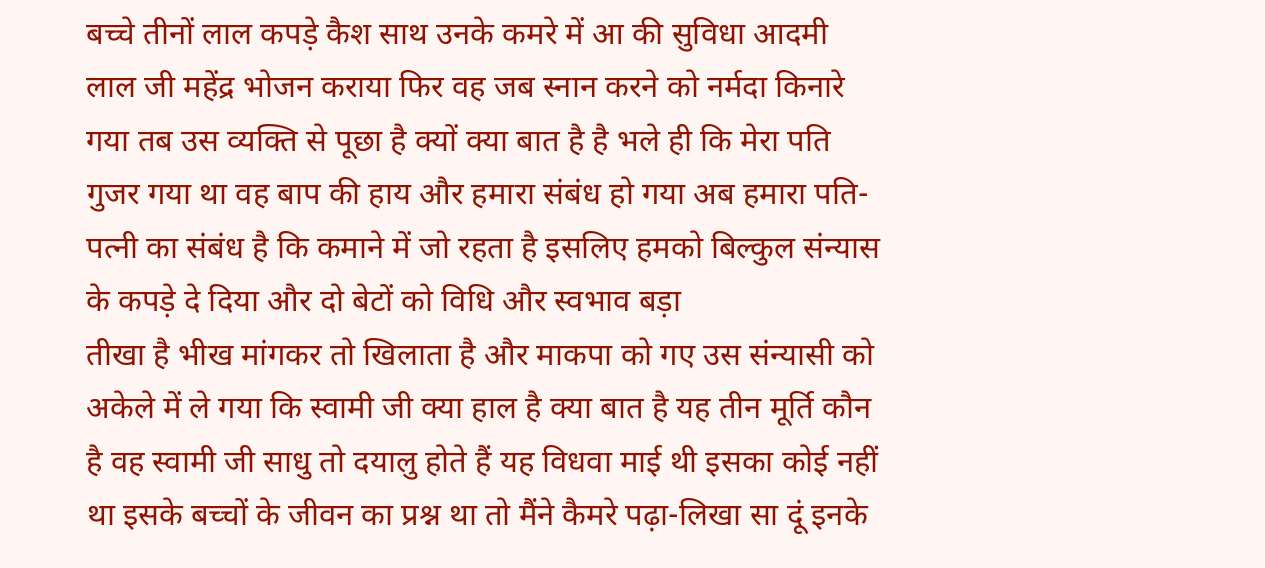बच्चे तीनों लाल कपड़े कैश साथ उनके कमरे में आ की सुविधा आदमी लाल जी महेंद्र भोजन कराया फिर वह जब स्नान करने को नर्मदा किनारे गया तब उस व्यक्ति से पूछा है क्यों क्या बात है है भले ही कि मेरा पति गुजर गया था वह बाप की हाय और हमारा संबंध हो गया अब हमारा पति-पत्नी का संबंध है कि कमाने में जो रहता है इसलिए हमको बिल्कुल संन्यास के कपड़े दे दिया और दो बेटों को विधि और स्वभाव बड़ा
तीखा है भीख मांगकर तो खिलाता है और माकपा को गए उस संन्यासी को अकेले में ले गया कि स्वामी जी क्या हाल है क्या बात है यह तीन मूर्ति कौन है वह स्वामी जी साधु तो दयालु होते हैं यह विधवा माई थी इसका कोई नहीं था इसके बच्चों के जीवन का प्रश्न था तो मैंने कैमरे पढ़ा-लिखा सा दूं इनके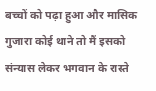बच्चों को पढ़ा हुआ और मासिक गुजारा कोई थाने तो मैं इसको संन्यास लेकर भगवान के रास्ते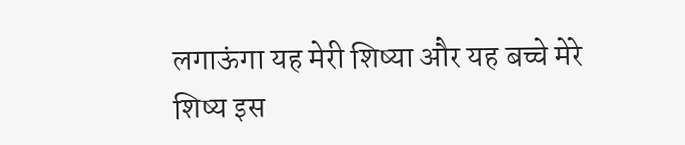लगाऊंगा यह मेरी शिष्या और यह बच्चे मेरे शिष्य इस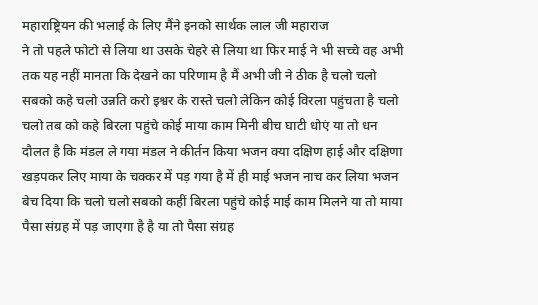महाराष्ट्रियन की भलाई के लिए मैंने इनको सार्थक लाल जी महाराज
ने तो पहले फोटो से लिया था उसके चेहरे से लिया था फिर माई ने भी सच्चे वह अभी तक यह नहीं मानता कि देखने का परिणाम है मैं अभी जी ने ठीक है चलो चलो सबको कहे चलो उन्नति करो इश्वर के रास्ते चलो लेकिन कोई विरला पहुंचता है चलो चलो तब को कहे बिरला पहुंचे कोई माया काम मिनी बीच घाटी धोएं या तो धन दौलत है कि मंडल ले गया मंडल ने कीर्तन किया भजन क्या दक्षिण हाई और दक्षिणा खड़पकर लिए माया के चक्कर में पड़ गया है में ही माई भजन नाच कर लिया भजन
बेच दिया कि चलो चलो सबको कहीं बिरला पहुंचे कोई माई काम मिलने या तो माया पैसा संग्रह में पड़ जाएगा है है या तो पैसा संग्रह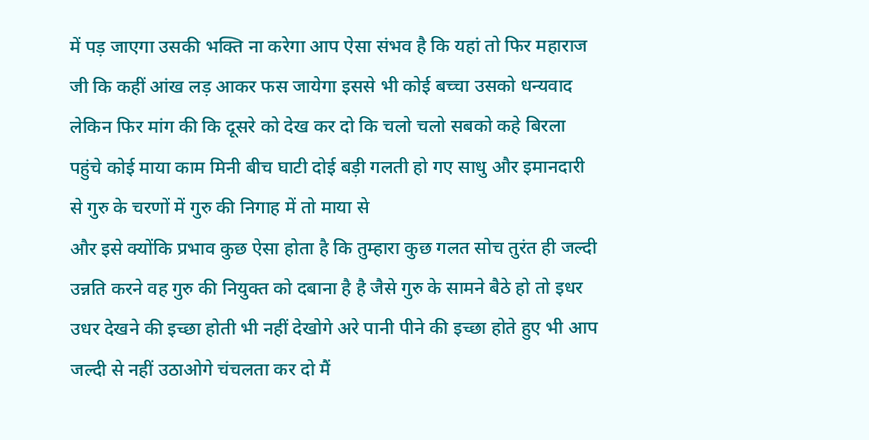में पड़ जाएगा उसकी भक्ति ना करेगा आप ऐसा संभव है कि यहां तो फिर महाराज जी कि कहीं आंख लड़ आकर फस जायेगा इससे भी कोई बच्चा उसको धन्यवाद लेकिन फिर मांग की कि दूसरे को देख कर दो कि चलो चलो सबको कहे बिरला पहुंचे कोई माया काम मिनी बीच घाटी दोई बड़ी गलती हो गए साधु और इमानदारी से गुरु के चरणों में गुरु की निगाह में तो माया से
और इसे क्योंकि प्रभाव कुछ ऐसा होता है कि तुम्हारा कुछ गलत सोच तुरंत ही जल्दी उन्नति करने वह गुरु की नियुक्त को दबाना है है जैसे गुरु के सामने बैठे हो तो इधर उधर देखने की इच्छा होती भी नहीं देखोगे अरे पानी पीने की इच्छा होते हुए भी आप जल्दी से नहीं उठाओगे चंचलता कर दो मैं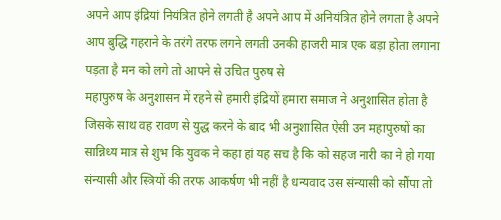अपने आप इंद्रियां नियंत्रित होने लगती है अपने आप में अनियंत्रित होने लगता है अपने आप बुद्धि गहराने के तरंगे तरफ लगने लगती उनकी हाजरी मात्र एक बड़ा होता लगाना पड़ता है मन को लगे तो आपने से उचित पुरुष से
महापुरुष के अनुशासन में रहने से हमारी इंद्रियों हमारा समाज ने अनुशासित होता है जिसके साथ वह रावण से युद्ध करने के बाद भी अनुशासित ऐसी उन महापुरुषों का सान्निध्य मात्र से शुभ कि युवक ने कहा हां यह सच है कि को सहज नारी का ने हो गया संन्यासी और स्त्रियों की तरफ आकर्षण भी नहीं है धन्यवाद उस संन्यासी को सौंपा तो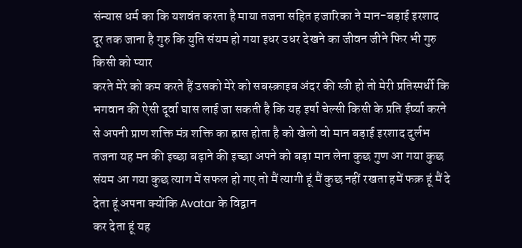संन्यास धर्म का कि यशवंत करता है माया तजना सहित हजारिका ने मान-बड़ाई इरशाद दूर तक जाना है गुरु कि युति संयम हो गया इधर उधर देखने का जीवन जीने फिर भी गुरु किसी को प्यार
करते मेरे को कम करते हैं उसको मेरे को सबस्क्राइब अंदर की स्त्री हो तो मेरी प्रतिस्पर्धी कि भगवान की ऐसी दूर्वा घास लाई जा सकती है कि यह इर्षा चेल्सी किसी के प्रति ईर्ष्या करने से अपनी प्राण शक्ति मंत्र शक्ति का ह्रास होता है को खेलो वो मान बड़ाई इरशाद दुर्लभ तजना यह मन की इच्छा बढ़ाने की इच्छा अपने को बड़ा मान लेना कुछ गुण आ गया कुछ संयम आ गया कुछ त्याग में सफल हो गए तो मैं त्यागी हूं मैं कुछ नहीं रखता हमें फक्र हूं मैं दे देता हूं अपना क्योंकि Avatar के विद्वान
कर देता हूं यह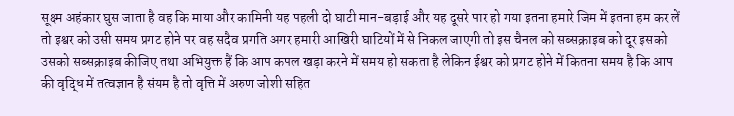सूक्ष्म अहंकार घुस जाता है वह कि माया और कामिनी यह पहली दो घाटी मान-बड़ाई और यह दूसरे पार हो गया इतना हमारे जिम में इतना हम कर लें तो इश्वर को उसी समय प्रगट होने पर वह सदैव प्रगति अगर हमारी आखिरी घाटियों में से निकल जाएगी तो इस चैनल को सब्सक्राइब को दूर इसको उसको सब्सक्राइब कीजिए तथा अभियुक्त हैं कि आप कपल खड़ा करने में समय हो सकता है लेकिन ईश्वर को प्रगट होने में कितना समय है कि आप की वृद्धि में तत्वज्ञान है संयम है तो वृत्ति में अरुण जोशी सहित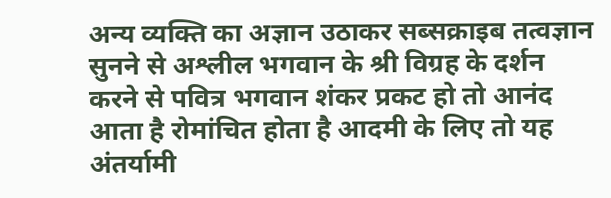अन्य व्यक्ति का अज्ञान उठाकर सब्सक्राइब तत्वज्ञान सुनने से अश्लील भगवान के श्री विग्रह के दर्शन करने से पवित्र भगवान शंकर प्रकट हो तो आनंद आता है रोमांचित होता है आदमी के लिए तो यह अंतर्यामी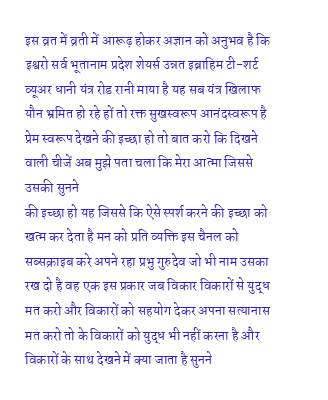इस व्रत में व्रती में आरूढ़ होकर अज्ञान को अनुभव है कि इश्वरो सर्व भूतानाम प्रदेश शेयर्स उन्नत इब्राहिम टी-शर्ट व्यूअर धानी यंत्र रोड रानी माया है यह सब यंत्र खिलाफ यौन भ्रमित हो रहे हों तो रक्त सुखस्वरूप आनंदस्वरूप है प्रेम स्वरूप देखने की इच्छा हो तो बात करो कि दिखने वाली चीजें अब मुझे पता चला कि मेरा आत्मा जिससे उसकी सुनने
की इच्छा हो यह जिससे कि ऐसे स्पर्श करने की इच्छा को खत्म कर देता है मन को प्रति व्यक्ति इस चैनल को सब्सक्राइब करे अपने रहा प्रभु गुरुदेव जो भी नाम उसका रख दो है वह एक इस प्रकार जब विकार विकारों से युद्ध मत करो और विकारों को सहयोग देकर अपना सत्यानास मत करो तो के विकारों को युद्ध भी नहीं करना है और विकारों के साथ देखने में क्या जाता है सुनने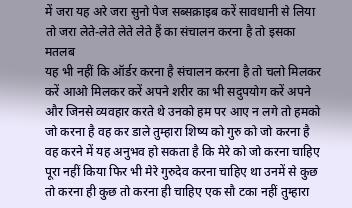में जरा यह अरे जरा सुनो पेज सब्सक्राइब करें सावधानी से लिया तो जरा लेते-लेते लेते लेते हैं का संचालन करना है तो इसका मतलब
यह भी नहीं कि ऑर्डर करना है संचालन करना है तो चलो मिलकर करें आओ मिलकर करें अपने शरीर का भी सदुपयोग करें अपने और जिनसे व्यवहार करते थे उनको हम पर आए न लगे तो हमको जो करना है वह कर डाले तुम्हारा शिष्य को गुरु को जो करना है वह करने में यह अनुभव हो सकता है कि मेरे को जो करना चाहिए पूरा नहीं किया फिर भी मेरे गुरुदेव करना चाहिए था उनमें से कुछ तो करना ही कुछ तो करना ही चाहिए एक सौ टका नहीं तुम्हारा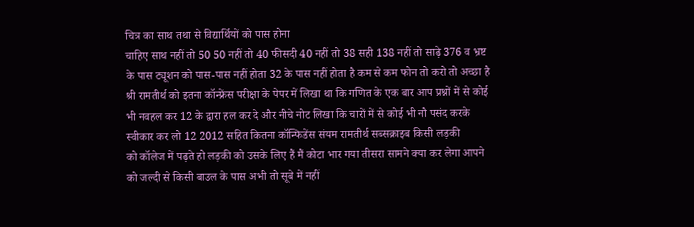चित्र का साथ तथा से विद्यार्थियों को पास होना
चाहिए साथ नहीं तो 50 50 नहीं तो 40 फीसदी 40 नहीं तो 38 सही 138 नहीं तो साढ़े 376 व भ्रष्ट के पास ट्यूशन को पास-पास नहीं होता 32 के पास नहीं होता है कम से कम फोन तो करो तो अच्छा है श्री रामतीर्थ को इतना कॉन्फ्रेंस परीक्षा के पेपर में लिखा था कि गणित के एक बार आप प्रश्नों में से कोई भी नवहल कर 12 के द्वारा हल कर दे और नीचे नोट लिखा कि चारों में से कोई भी नौ पसंद करके स्वीकार कर लो 12 2012 सहित कितना कॉन्फिडेंस संयम रामतीर्थ सब्सक्राइब किसी लड़की
को कॉलेज में पढ़ते हो लड़की को उसके लिए हैं मैं कोटा भार गया तीसरा सामने क्या कर लेगा आपने को जल्दी से किसी बाउल के पास अभी तो सूबे में नहीं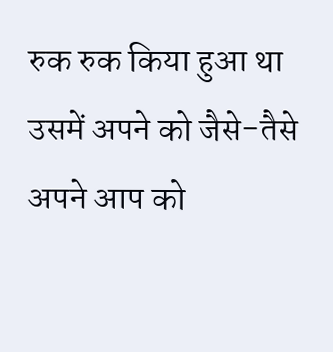रुक रुक किया हुआ था उसमें अपने को जैसे-तैसे अपने आप को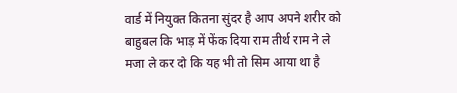वार्ड में नियुक्त कितना सुंदर है आप अपने शरीर को बाहुबल कि भाड़ में फेंक दिया राम तीर्थ राम ने ले मजा ले कर दो कि यह भी तो सिम आया था है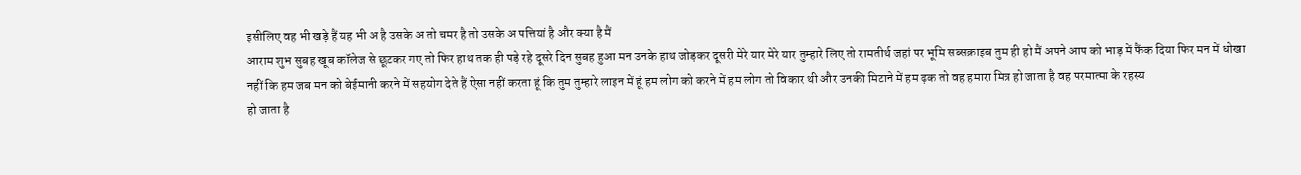इसीलिए वह भी खड़े हैं यह भी अ है उसके अ तो चमर है तो उसके अ पत्तियां है और क्या है मैं
आराम शुभ सुबह खूब कॉलेज से छूटकर गए तो फिर हाथ तक ही पड़े रहे दूसरे दिन सुबह हुआ मन उनके हाथ जोड़कर दूसरी मेरे यार मेरे यार तुम्हारे लिए तो रामतीर्थ जहां पर भूमि सब्सक्राइब तुम ही हो मैं अपने आप को भाड़ में फैंक दिया फिर मन में धोखा नहीं कि हम जब मन को बेईमानी करने में सहयोग देते हैं ऐसा नहीं करता हूं कि तुम तुम्हारे लाइन में हूं हम लोग को करने में हम लोग तो विकार थी और उनकी मिटाने में हम ढ़क तो वह हमारा मित्र हो जाता है वह परमात्मा के रहस्य
हो जाता है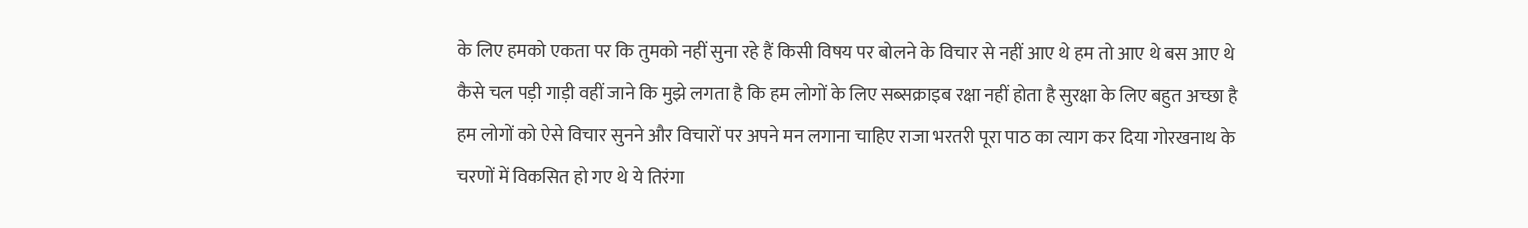के लिए हमको एकता पर कि तुमको नहीं सुना रहे हैं किसी विषय पर बोलने के विचार से नहीं आए थे हम तो आए थे बस आए थे कैसे चल पड़ी गाड़ी वहीं जाने कि मुझे लगता है कि हम लोगों के लिए सब्सक्राइब रक्षा नहीं होता है सुरक्षा के लिए बहुत अच्छा है हम लोगों को ऐसे विचार सुनने और विचारों पर अपने मन लगाना चाहिए राजा भरतरी पूरा पाठ का त्याग कर दिया गोरखनाथ के चरणों में विकसित हो गए थे ये तिरंगा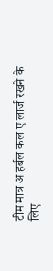टीम मात्र अ हर्बल कल ए लार्ज रखने के लिए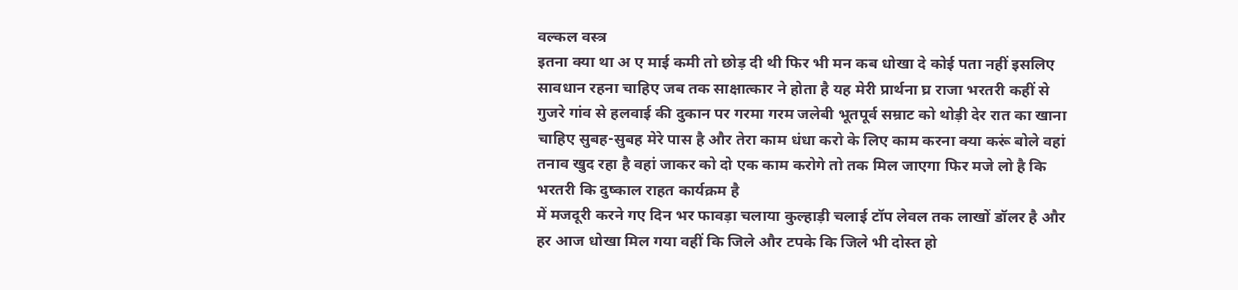वल्कल वस्त्र
इतना क्या था अ ए माई कमी तो छोड़ दी थी फिर भी मन कब धोखा दे कोई पता नहीं इसलिए सावधान रहना चाहिए जब तक साक्षात्कार ने होता है यह मेरी प्रार्थना घ्र राजा भरतरी कहीं से गुजरे गांव से हलवाई की दुकान पर गरमा गरम जलेबी भूतपूर्व सम्राट को थोड़ी देर रात का खाना चाहिए सुबह-सुबह मेरे पास है और तेरा काम धंधा करो के लिए काम करना क्या करूं बोले वहां तनाव खुद रहा है वहां जाकर को दो एक काम करोगे तो तक मिल जाएगा फिर मजे लो है कि भरतरी कि दुष्काल राहत कार्यक्रम है
में मजदूरी करने गए दिन भर फावड़ा चलाया कुल्हाड़ी चलाई टॉप लेवल तक लाखों डॉलर है और हर आज धोखा मिल गया वहीं कि जिले और टपके कि जिले भी दोस्त हो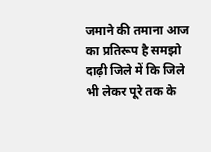जमाने की तमाना आज का प्रतिरूप है समझो दाढ़ी जिले में कि जिले भी लेकर पूरे तक के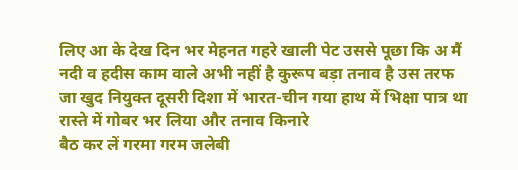लिए आ के देख दिन भर मेहनत गहरे खाली पेट उससे पूछा कि अ मैं नदी व हदीस काम वाले अभी नहीं है कुरूप बड़ा तनाव है उस तरफ जा खुद नियुक्त दूसरी दिशा में भारत-चीन गया हाथ में भिक्षा पात्र था रास्ते में गोबर भर लिया और तनाव किनारे
बैठ कर लें गरमा गरम जलेबी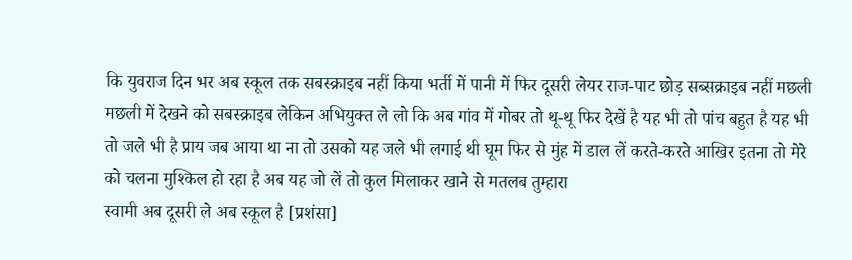कि युवराज दिन भर अब स्कूल तक सबस्क्राइब नहीं किया भर्ती में पानी में फिर दूसरी लेयर राज-पाट छोड़ सब्सक्राइब नहीं मछली मछली में देखने को सबस्क्राइब लेकिन अभियुक्त ले लो कि अब गांव में गोबर तो थू-थू फिर देखें है यह भी तो पांच बहुत है यह भी तो जले भी है प्राय जब आया था ना तो उसको यह जले भी लगाई थी घूम फिर से मुंह में डाल लें करते-करते आखिर इतना तो मेरे को चलना मुश्किल हो रहा है अब यह जो लें तो कुल मिलाकर खाने से मतलब तुम्हारा
स्वामी अब दूसरी ले अब स्कूल है [प्रशंसा]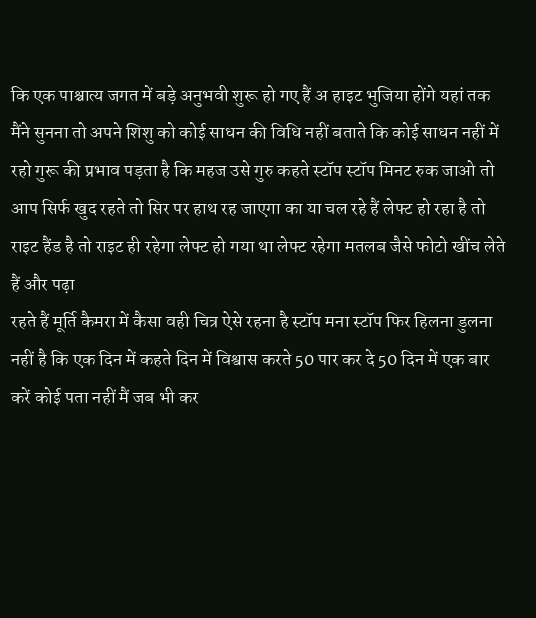कि एक पाश्चात्य जगत में बड़े अनुभवी शुरू हो गए हैं अ हाइट भुजिया होंगे यहां तक मैंने सुनना तो अपने शिशु को कोई साधन की विधि नहीं बताते कि कोई साधन नहीं में रहो गुरू की प्रभाव पड़ता है कि महज उसे गुरु कहते स्टॉप स्टॉप मिनट रुक जाओ तो आप सिर्फ खुद रहते तो सिर पर हाथ रह जाएगा का या चल रहे हैं लेफ्ट हो रहा है तो राइट हैंड है तो राइट ही रहेगा लेफ्ट हो गया था लेफ्ट रहेगा मतलब जैसे फोटो खींच लेते हैं और पढ़ा
रहते हैं मूर्ति कैमरा में कैसा वही चित्र ऐसे रहना है स्टॉप मना स्टॉप फिर हिलना डुलना नहीं है कि एक दिन में कहते दिन में विश्वास करते 50 पार कर दे 50 दिन में एक बार करें कोई पता नहीं मैं जब भी कर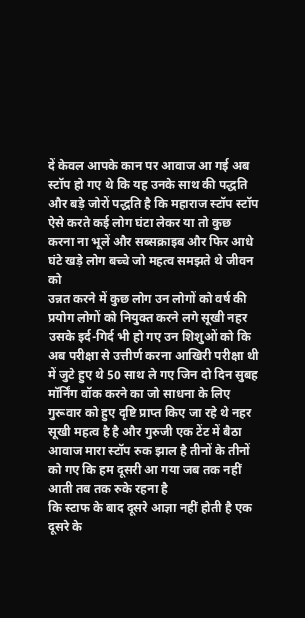दें केवल आपके कान पर आवाज आ गई अब स्टॉप हो गए थे कि यह उनके साथ की पद्धति और बड़े जोरों पद्धति है कि महाराज स्टॉप स्टॉप ऐसे करते कई लोग घंटा लेकर या तो कुछ करना ना भूलें और सब्सक्राइब और फिर आधे घंटे खड़े लोग बच्चे जो महत्व समझते थे जीवन को
उन्नत करने में कुछ लोग उन लोगों को वर्ष की प्रयोग लोगों को नियुक्त करने लगे सूखी नहर उसके इर्द-गिर्द भी हो गए उन शिशुओं को कि अब परीक्षा से उत्तीर्ण करना आखिरी परीक्षा थी में जुटे हुए थे 50 साथ ले गए जिन दो दिन सुबह मॉर्निंग वॉक करने का जो साधना के लिए गुरूवार को हुए दृष्टि प्राप्त किए जा रहे थे नहर सूखी महत्व है है और गुरुजी एक टेंट में बैठा आवाज मारा स्टॉप रुक झाल है तीनों के तीनों को गए कि हम दूसरी आ गया जब तक नहीं आती तब तक रुके रहना है
कि स्टाफ के बाद दूसरे आज्ञा नहीं होती है एक दूसरे के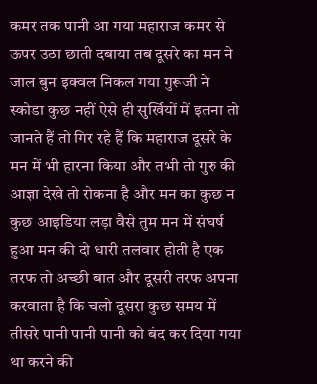कमर तक पानी आ गया महाराज कमर से ऊपर उठा छाती दबाया तब दूसरे का मन ने जाल बुन इक्वल निकल गया गुरूजी ने स्कोडा कुछ नहीं ऐसे ही सुर्खियों में इतना तो जानते हैं तो गिर रहे हैं कि महाराज दूसरे के मन में भी हारना किया और तभी तो गुरु की आज्ञा देखे तो रोकना है और मन का कुछ न कुछ आइडिया लड़ा वैसे तुम मन में संघर्ष हुआ मन की दो धारी तलवार होती है एक तरफ तो अच्छी बात और दूसरी तरफ अपना
करवाता है कि चलो दूसरा कुछ समय में तीसरे पानी पानी पानी को बंद कर दिया गया था करने की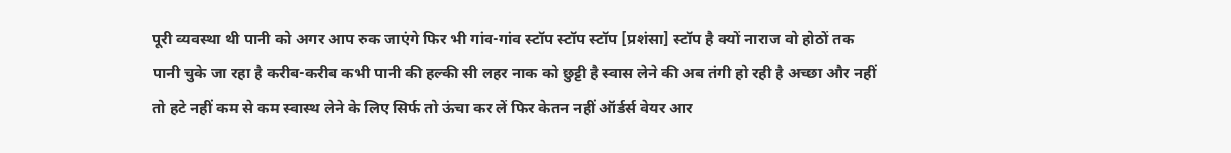पूरी व्यवस्था थी पानी को अगर आप रुक जाएंगे फिर भी गांव-गांव स्टॉप स्टॉप स्टॉप [प्रशंसा] स्टॉप है क्यों नाराज वो होठों तक पानी चुके जा रहा है करीब-करीब कभी पानी की हल्की सी लहर नाक को छुट्टी है स्वास लेने की अब तंगी हो रही है अच्छा और नहीं तो हटे नहीं कम से कम स्वास्थ लेने के लिए सिर्फ तो ऊंचा कर लें फिर केतन नहीं ऑर्डर्स वेयर आर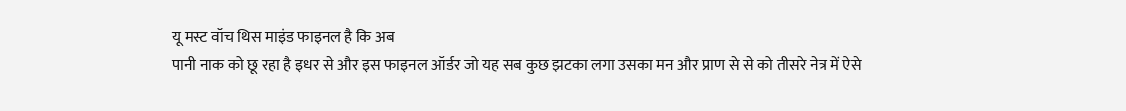यू मस्ट वॉच थिस माइंड फाइनल है कि अब
पानी नाक को छू रहा है इधर से और इस फाइनल ऑर्डर जो यह सब कुछ झटका लगा उसका मन और प्राण से से को तीसरे नेत्र में ऐसे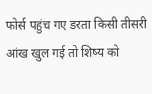फोर्स पहुंच गए डरता किसी तीसरी आंख खुल गई तो शिष्य को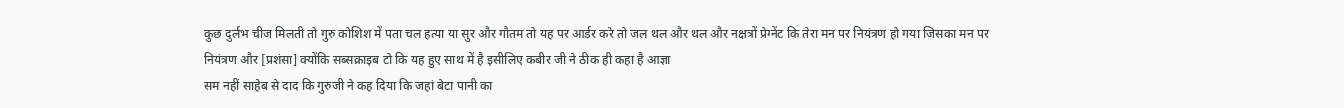कुछ दुर्लभ चीज मिलती तो गुरु कोशिश में पता चल हत्या या सुर और गौतम तो यह पर आर्डर करे तो जल थल और थल और नक्षत्रों प्रेग्नेंट कि तेरा मन पर नियंत्रण हो गया जिसका मन पर नियंत्रण और [प्रशंसा] क्योंकि सब्सक्राइब टो कि यह हुए साथ में है इसीलिए कबीर जी ने ठीक ही कहा है आज्ञा
सम नहीं साहेब से दाद कि गुरुजी ने कह दिया कि जहां बेटा पानी का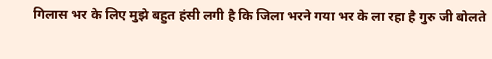गिलास भर के लिए मुझे बहुत हंसी लगी है कि जिला भरने गया भर के ला रहा है गुरु जी बोलते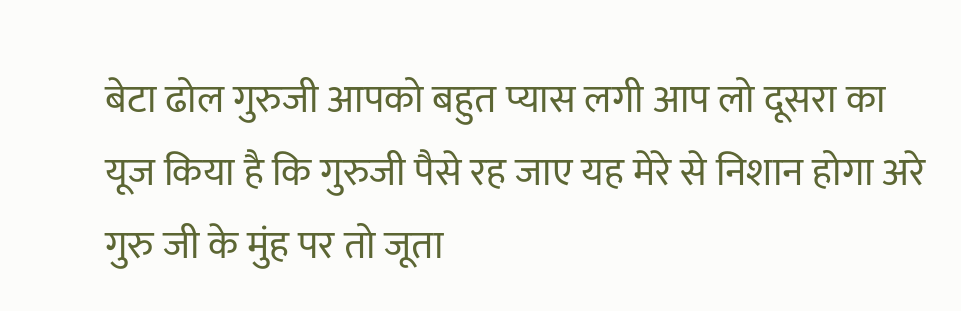बेटा ढोल गुरुजी आपको बहुत प्यास लगी आप लो दूसरा का यूज किया है कि गुरुजी पैसे रह जाए यह मेरे से निशान होगा अरे गुरु जी के मुंह पर तो जूता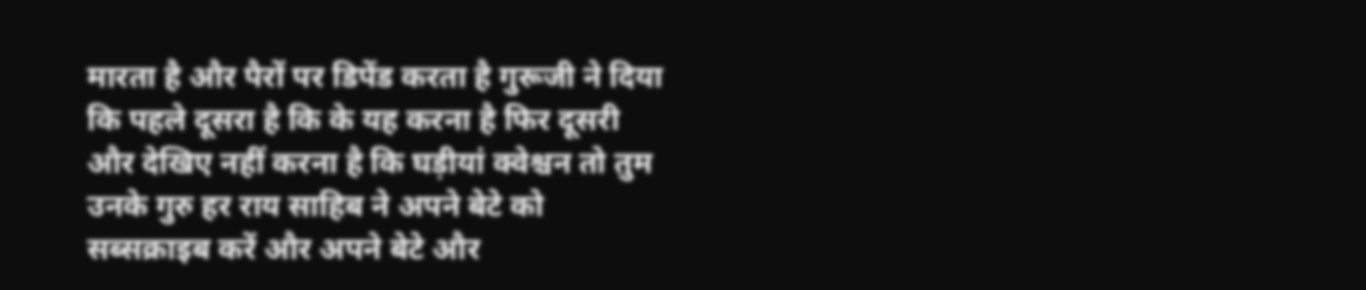मारता है और पैरों पर डिपेंड करता है गुरूजी ने दिया कि पहले दूसरा है कि के यह करना है फिर दूसरी और देखिए नहीं करना है कि घड़ीयां क्वेश्चन तो तुम
उनके गुरु हर राय साहिब ने अपने बेटे को सब्सक्राइब करें और अपने बेटे और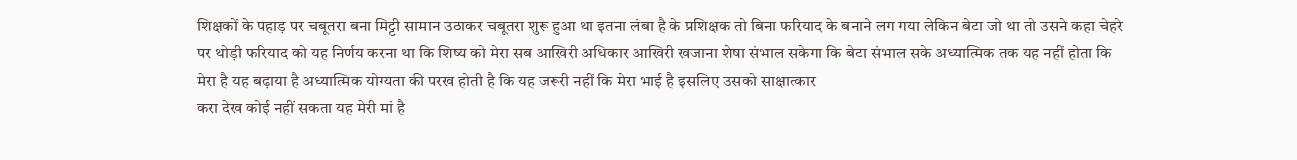शिक्षकों के पहाड़ पर चबूतरा बना मिट्टी सामान उठाकर चबूतरा शुरू हुआ था इतना लंबा है के प्रशिक्षक तो बिना फरियाद के बनाने लग गया लेकिन बेटा जो था तो उसने कहा चेहरे पर थोड़ी फरियाद को यह निर्णय करना था कि शिष्य को मेरा सब आखिरी अधिकार आखिरी खजाना शेषा संभाल सकेगा कि बेटा संभाल सके अध्यात्मिक तक यह नहीं होता कि मेरा है यह बढ़ाया है अध्यात्मिक योग्यता की परख होती है कि यह जरूरी नहीं कि मेरा भाई है इसलिए उसको साक्षात्कार
करा देख कोई नहीं सकता यह मेरी मां है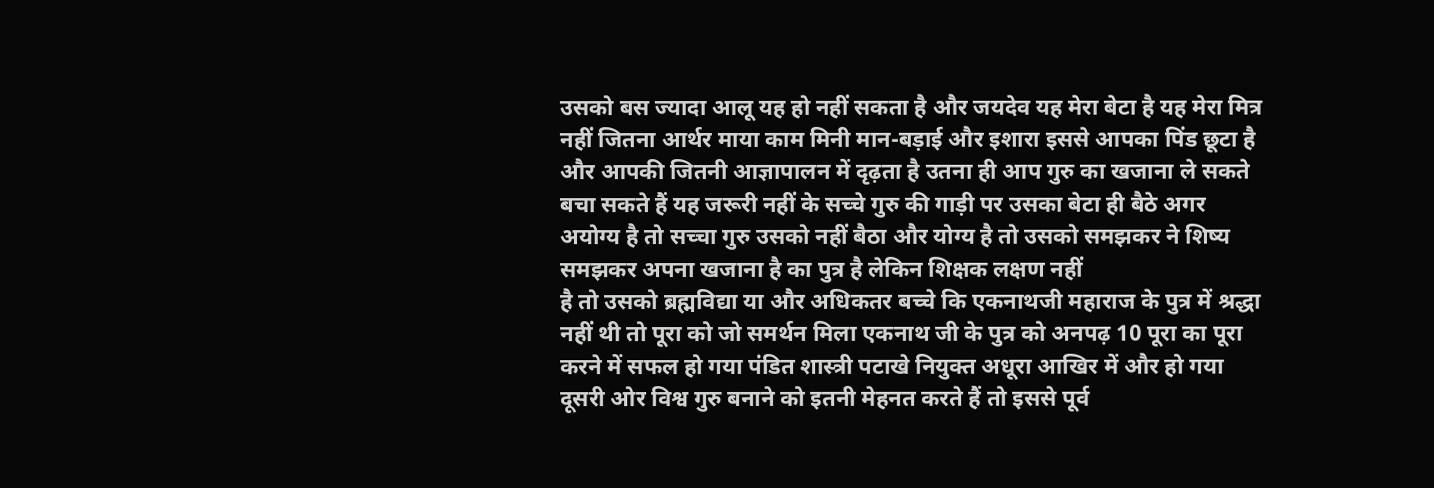उसको बस ज्यादा आलू यह हो नहीं सकता है और जयदेव यह मेरा बेटा है यह मेरा मित्र नहीं जितना आर्थर माया काम मिनी मान-बड़ाई और इशारा इससे आपका पिंड छूटा है और आपकी जितनी आज्ञापालन में दृढ़ता है उतना ही आप गुरु का खजाना ले सकते बचा सकते हैं यह जरूरी नहीं के सच्चे गुरु की गाड़ी पर उसका बेटा ही बैठे अगर अयोग्य है तो सच्चा गुरु उसको नहीं बैठा और योग्य है तो उसको समझकर ने शिष्य समझकर अपना खजाना है का पुत्र है लेकिन शिक्षक लक्षण नहीं
है तो उसको ब्रह्मविद्या या और अधिकतर बच्चे कि एकनाथजी महाराज के पुत्र में श्रद्धा नहीं थी तो पूरा को जो समर्थन मिला एकनाथ जी के पुत्र को अनपढ़ 10 पूरा का पूरा करने में सफल हो गया पंडित शास्त्री पटाखे नियुक्त अधूरा आखिर में और हो गया दूसरी ओर विश्व गुरु बनाने को इतनी मेहनत करते हैं तो इससे पूर्व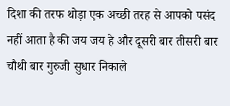दिशा की तरफ थोड़ा एक अच्छी तरह से आपको पसंद नहीं आता है की जय जय हे और दूसरी बार तीसरी बार चौथी बार गुरुजी सुधार निकाले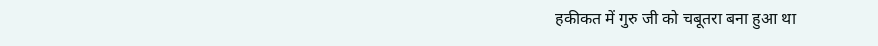हकीकत में गुरु जी को चबूतरा बना हुआ था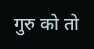गुरु को तो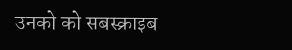उनको को सबस्क्राइब